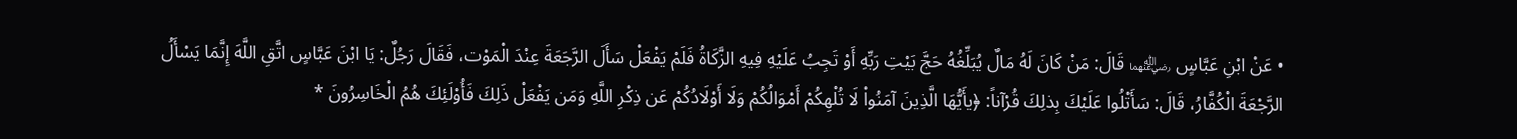• عَنْ ابْنِ عَبَّاسٍ ﵄ قَالَ: مَنْ كَانَ لَهُ مَالٌ يُبَلِّغُهُ حَجَّ بَيْتِ رَبِّهِ أَوْ تَجِبُ عَلَيْهِ فِيهِ الزَّكَاةُ فَلَمْ يَفْعَلْ سَأَلَ الرَّجَعَةَ عِنْدَ الْمَوْت، فَقَالَ رَجُلٌ: يَا ابْنَ عَبَّاسٍ اتَّقِ اللَّهَ إِنَّمَا يَسْأَلُ الرَّجْعَةَ الْكُفَّارُ، قَالَ: سَأَتْلُوا عَلَيْكَ بِذلِكَ قُرْآناً: ﴿يأَيُّهَا الَّذِينَ آمَنُواْ لَا تُلْهِكُمْ أَمْوَالُكُمْ وَلَا أَوْلَادُكُمْ عَن ذِكْرِ اللَّهِ وَمَن يَفْعَلْ ذَلِكَ فَأُوْلَئِكَ هُمُ الْخَاسِرُونَ *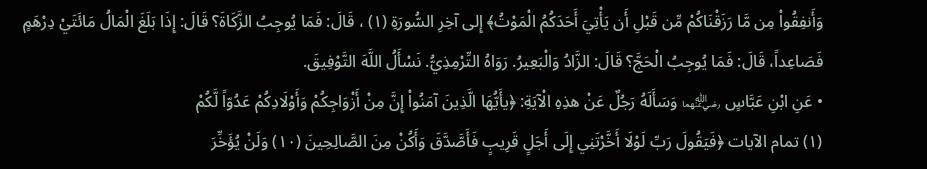وَأَنفِقُواْ مِن مَّا رَزَقْنَاكُمْ مِّن قَبْلِ أَن يَأْتِيَ أَحَدَكُمُ الْمَوْتُ﴾ إِلى آخِرِ السُّورَةِ (١) ، قَالَ: فَمَا يُوجِبُ الزَّكَاةَ؟ قَالَ: إِذَا بَلَغَ الْمَالُ مَائَتَيْ دِرْهَمٍ فَصَاعِداً، قَالَ: فَمَا يُوجِبُ الْحَجَّ؟ قَالَ: الزَّادُ وَالْبَعِيرُ. رَوَاهُ التِّرْمِذِيُّ. نَسْأَلُ اللَّهَ التَّوْفِيقَ.
• عَنِ ابْنِ عَبَّاسٍ ﵄ وَسَأَلَهُ رَجُلٌ عَنْ هذِهِ الْآيَةِ: ﴿يأَيُّهَا الَّذِينَ آمَنُواْ إِنَّ مِنْ أَزْوَاجِكُمْ وَأَوْلَادِكُمْ عَدُوّاً لَّكُمْ
(١) تمام الآيات ﴿فَيَقُولَ رَبِّ لَوْلَا أَخَّرْتَنِي إِلَى أَجَلٍ قَرِيبٍ فَأَصَّدَّقَ وَأَكُنْ مِنَ الصَّالِحِينَ (١٠) وَلَنْ يُؤَخِّرَ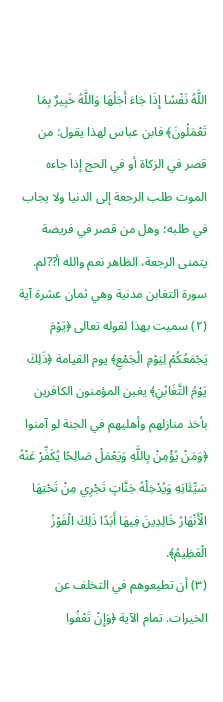اللَّهُ نَفْسًا إِذَا جَاءَ أَجَلُهَا وَاللَّهُ خَبِيرٌ بِمَا تَعْمَلُونَ﴾ فابن عباس لهذا يقول: من قصر في الزكاة أو في الحج إذا جاءه الموت طلب الرجعة إلى الدنيا ولا يجاب في طلبه؛ وهل من قصر في فريضة يتمنى الرجعة، الظاهر نعم والله أ??لم.
سورة التغابن مدنية وهي ثمان عشرة آية
(٢) سميت بهذا لقوله تعالى ﴿يَوْمَ يَجْمَعُكُمْ لِيَوْمِ الْجَمْعِ﴾ يوم القيامة ﴿ذَلِكَ يَوْمُ التَّغَابُنِ﴾ يغبن المؤمنون الكافرين بأخذ منازلهم وأهليهم في الجنة لو آمنوا ﴿وَمَنْ يُؤْمِنْ بِاللَّهِ وَيَعْمَلْ صَالِحًا يُكَفِّرْ عَنْهُ سَيِّئَاتِهِ وَيُدْخِلْهُ جَنَّاتٍ تَجْرِي مِنْ تَحْتِهَا الْأَنْهَارُ خَالِدِينَ فِيهَا أَبَدًا ذَلِكَ الْفَوْزُ الْعَظِيمُ﴾.
(٣) أن تطيعوهم في التخلف عن الخيرات. تمام الآية ﴿وَإِنْ تَعْفُوا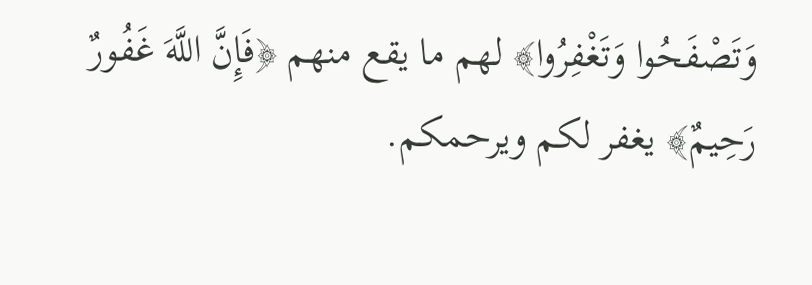وَتَصْفَحُوا وَتَغْفِرُوا﴾ لهم ما يقع منهم ﴿فَإِنَّ اللَّهَ غَفُورٌ رَحِيمٌ﴾ يغفر لكم ويرحمكم.